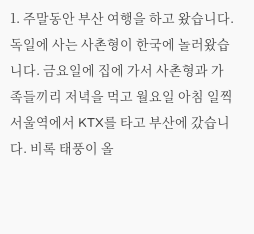1. 주말동안 부산 여행을 하고 왔습니다.
독일에 사는 사촌형이 한국에 놀러왔습니다. 금요일에 집에 가서 사촌형과 가족들끼리 저녁을 먹고 월요일 아침 일찍 서울역에서 KTX를 타고 부산에 갔습니다. 비록 태풍이 올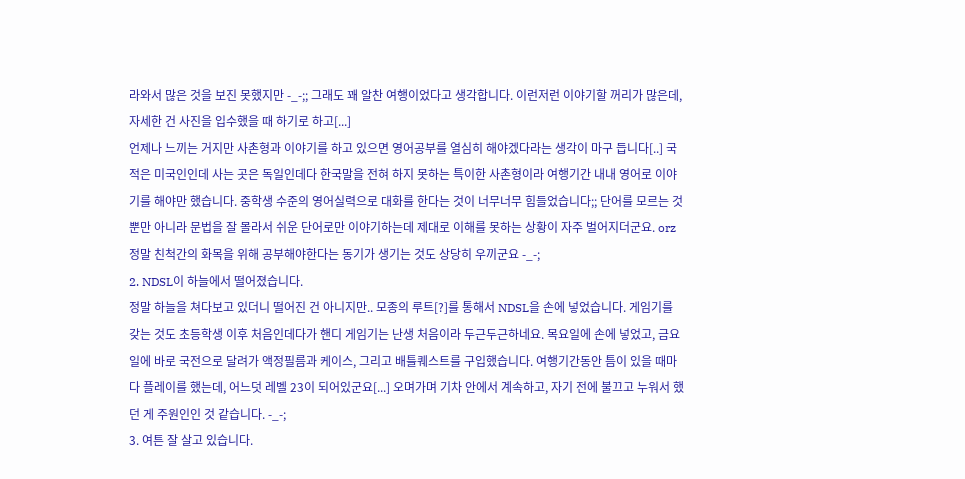라와서 많은 것을 보진 못했지만 -_-;; 그래도 꽤 알찬 여행이었다고 생각합니다. 이런저런 이야기할 꺼리가 많은데, 자세한 건 사진을 입수했을 때 하기로 하고[...]
언제나 느끼는 거지만 사촌형과 이야기를 하고 있으면 영어공부를 열심히 해야겠다라는 생각이 마구 듭니다[..] 국적은 미국인인데 사는 곳은 독일인데다 한국말을 전혀 하지 못하는 특이한 사촌형이라 여행기간 내내 영어로 이야기를 해야만 했습니다. 중학생 수준의 영어실력으로 대화를 한다는 것이 너무너무 힘들었습니다;; 단어를 모르는 것뿐만 아니라 문법을 잘 몰라서 쉬운 단어로만 이야기하는데 제대로 이해를 못하는 상황이 자주 벌어지더군요. orz 정말 친척간의 화목을 위해 공부해야한다는 동기가 생기는 것도 상당히 우끼군요 -_-;
2. NDSL이 하늘에서 떨어졌습니다.
정말 하늘을 쳐다보고 있더니 떨어진 건 아니지만.. 모종의 루트[?]를 통해서 NDSL을 손에 넣었습니다. 게임기를 갖는 것도 초등학생 이후 처음인데다가 핸디 게임기는 난생 처음이라 두근두근하네요. 목요일에 손에 넣었고, 금요일에 바로 국전으로 달려가 액정필름과 케이스, 그리고 배틀퀘스트를 구입했습니다. 여행기간동안 틈이 있을 때마다 플레이를 했는데, 어느덧 레벨 23이 되어있군요[...] 오며가며 기차 안에서 계속하고, 자기 전에 불끄고 누워서 했던 게 주원인인 것 같습니다. -_-;
3. 여튼 잘 살고 있습니다.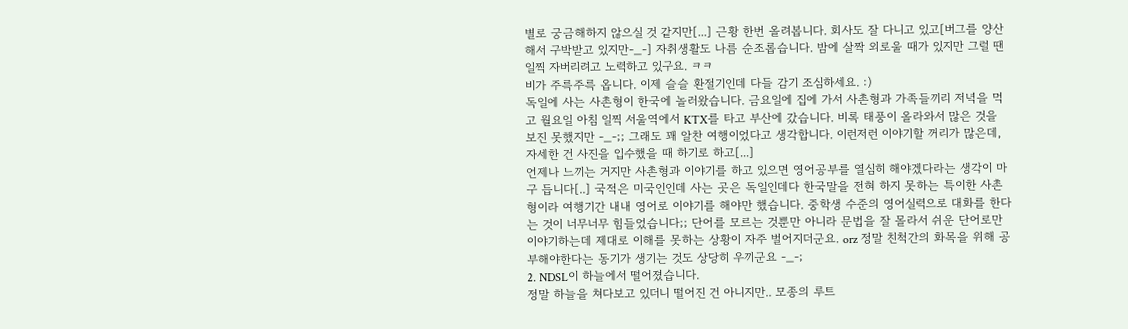별로 궁금해하지 않으실 것 같지만[...] 근황 한번 올려봅니다. 회사도 잘 다니고 있고[버그를 양산해서 구박받고 있지만-_-] 자취생활도 나름 순조롭습니다. 밤에 살짝 외로울 때가 있지만 그럴 땐 일찍 자버리려고 노력하고 있구요. ㅋㅋ
비가 주륵주륵 옵니다. 이제 슬슬 환절기인데 다들 감기 조심하세요. :)
독일에 사는 사촌형이 한국에 놀러왔습니다. 금요일에 집에 가서 사촌형과 가족들끼리 저녁을 먹고 월요일 아침 일찍 서울역에서 KTX를 타고 부산에 갔습니다. 비록 태풍이 올라와서 많은 것을 보진 못했지만 -_-;; 그래도 꽤 알찬 여행이었다고 생각합니다. 이런저런 이야기할 꺼리가 많은데, 자세한 건 사진을 입수했을 때 하기로 하고[...]
언제나 느끼는 거지만 사촌형과 이야기를 하고 있으면 영어공부를 열심히 해야겠다라는 생각이 마구 듭니다[..] 국적은 미국인인데 사는 곳은 독일인데다 한국말을 전혀 하지 못하는 특이한 사촌형이라 여행기간 내내 영어로 이야기를 해야만 했습니다. 중학생 수준의 영어실력으로 대화를 한다는 것이 너무너무 힘들었습니다;; 단어를 모르는 것뿐만 아니라 문법을 잘 몰라서 쉬운 단어로만 이야기하는데 제대로 이해를 못하는 상황이 자주 벌어지더군요. orz 정말 친척간의 화목을 위해 공부해야한다는 동기가 생기는 것도 상당히 우끼군요 -_-;
2. NDSL이 하늘에서 떨어졌습니다.
정말 하늘을 쳐다보고 있더니 떨어진 건 아니지만.. 모종의 루트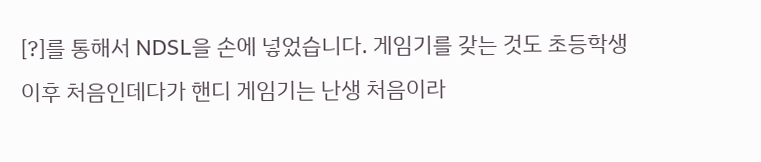[?]를 통해서 NDSL을 손에 넣었습니다. 게임기를 갖는 것도 초등학생 이후 처음인데다가 핸디 게임기는 난생 처음이라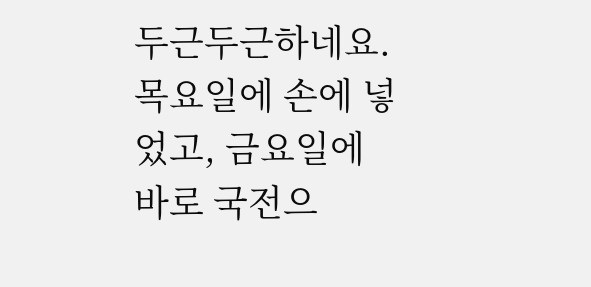두근두근하네요. 목요일에 손에 넣었고, 금요일에 바로 국전으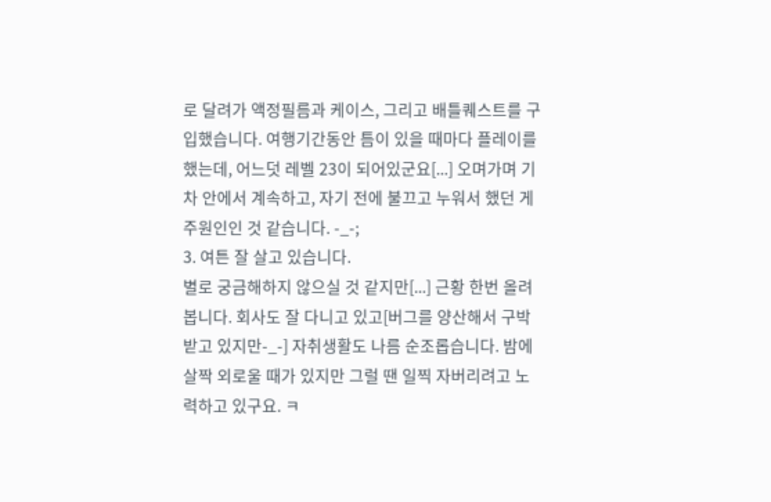로 달려가 액정필름과 케이스, 그리고 배틀퀘스트를 구입했습니다. 여행기간동안 틈이 있을 때마다 플레이를 했는데, 어느덧 레벨 23이 되어있군요[...] 오며가며 기차 안에서 계속하고, 자기 전에 불끄고 누워서 했던 게 주원인인 것 같습니다. -_-;
3. 여튼 잘 살고 있습니다.
별로 궁금해하지 않으실 것 같지만[...] 근황 한번 올려봅니다. 회사도 잘 다니고 있고[버그를 양산해서 구박받고 있지만-_-] 자취생활도 나름 순조롭습니다. 밤에 살짝 외로울 때가 있지만 그럴 땐 일찍 자버리려고 노력하고 있구요. ㅋ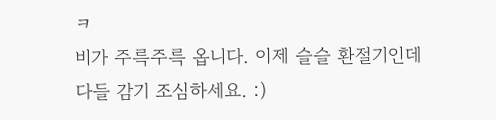ㅋ
비가 주륵주륵 옵니다. 이제 슬슬 환절기인데 다들 감기 조심하세요. :)